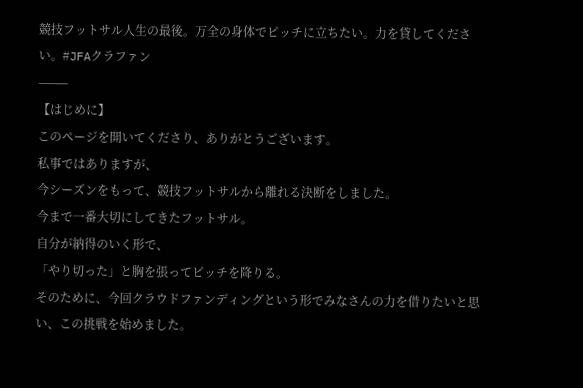競技フットサル人生の最後。万全の身体でピッチに立ちたい。力を貸してください。#JFAクラファン
⸻
【はじめに】
このページを開いてくださり、ありがとうございます。
私事ではありますが、
今シーズンをもって、競技フットサルから離れる決断をしました。
今まで一番大切にしてきたフットサル。
自分が納得のいく形で、
「やり切った」と胸を張ってピッチを降りる。
そのために、今回クラウドファンディングという形でみなさんの力を借りたいと思い、この挑戦を始めました。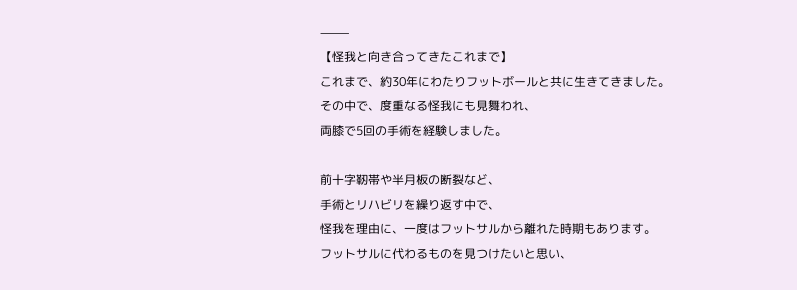⸻
【怪我と向き合ってきたこれまで】
これまで、約30年にわたりフットボールと共に生きてきました。
その中で、度重なる怪我にも見舞われ、
両膝で5回の手術を経験しました。

前十字靭帯や半月板の断裂など、
手術とリハビリを繰り返す中で、
怪我を理由に、一度はフットサルから離れた時期もあります。
フットサルに代わるものを見つけたいと思い、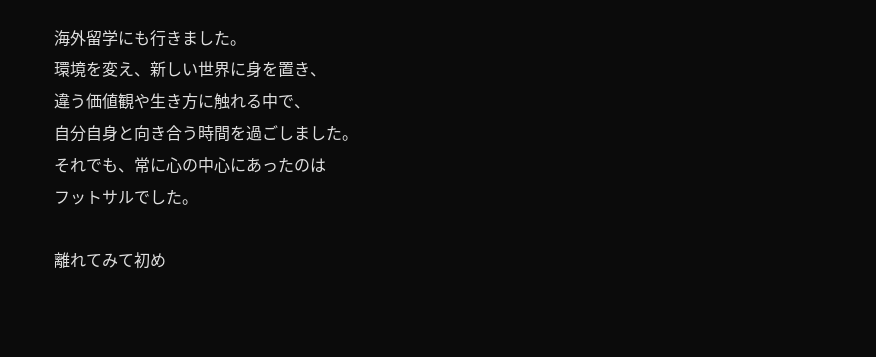海外留学にも行きました。
環境を変え、新しい世界に身を置き、
違う価値観や生き方に触れる中で、
自分自身と向き合う時間を過ごしました。
それでも、常に心の中心にあったのは
フットサルでした。

離れてみて初め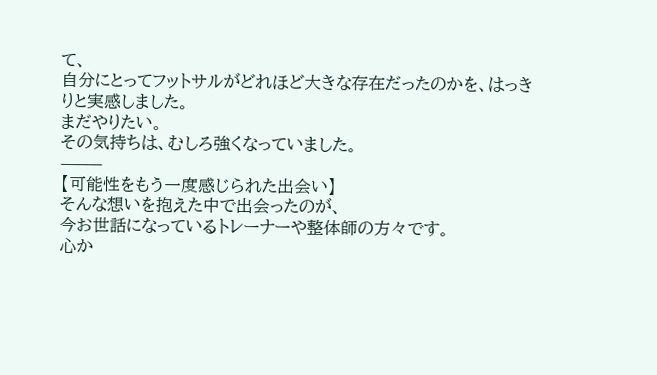て、
自分にとってフットサルがどれほど大きな存在だったのかを、はっきりと実感しました。
まだやりたい。
その気持ちは、むしろ強くなっていました。
⸻
【可能性をもう一度感じられた出会い】
そんな想いを抱えた中で出会ったのが、
今お世話になっているトレーナーや整体師の方々です。
心か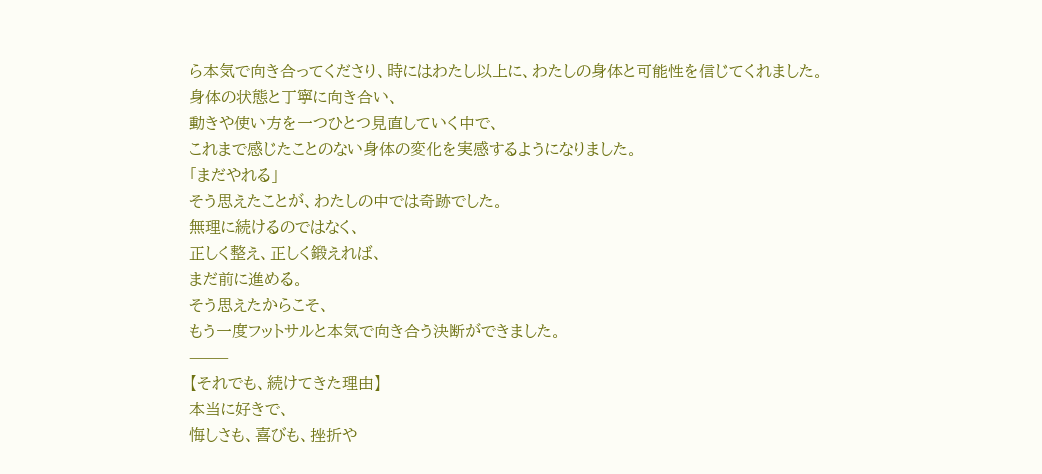ら本気で向き合ってくださり、時にはわたし以上に、わたしの身体と可能性を信じてくれました。
身体の状態と丁寧に向き合い、
動きや使い方を一つひとつ見直していく中で、
これまで感じたことのない身体の変化を実感するようになりました。
「まだやれる」
そう思えたことが、わたしの中では奇跡でした。
無理に続けるのではなく、
正しく整え、正しく鍛えれば、
まだ前に進める。
そう思えたからこそ、
もう一度フットサルと本気で向き合う決断ができました。
⸻
【それでも、続けてきた理由】
本当に好きで、
悔しさも、喜びも、挫折や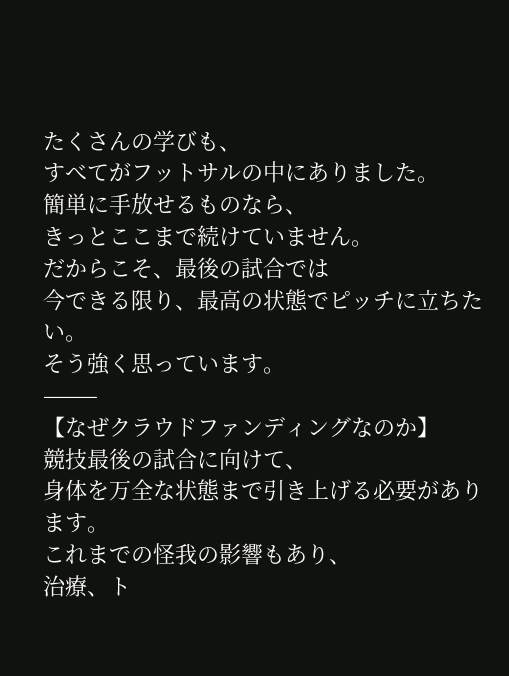たくさんの学びも、
すべてがフットサルの中にありました。
簡単に手放せるものなら、
きっとここまで続けていません。
だからこそ、最後の試合では
今できる限り、最高の状態でピッチに立ちたい。
そう強く思っています。
⸻
【なぜクラウドファンディングなのか】
競技最後の試合に向けて、
身体を万全な状態まで引き上げる必要があります。
これまでの怪我の影響もあり、
治療、ト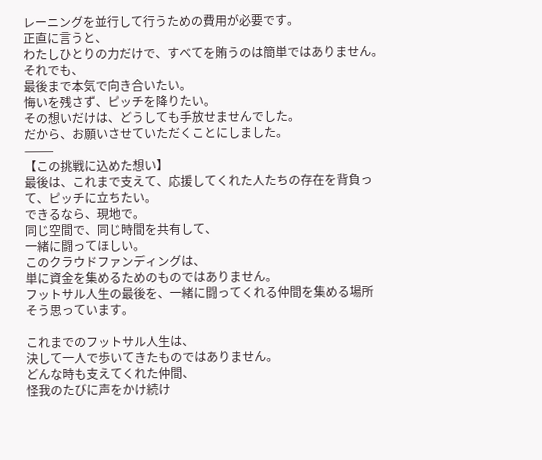レーニングを並行して行うための費用が必要です。
正直に言うと、
わたしひとりの力だけで、すべてを賄うのは簡単ではありません。
それでも、
最後まで本気で向き合いたい。
悔いを残さず、ピッチを降りたい。
その想いだけは、どうしても手放せませんでした。
だから、お願いさせていただくことにしました。
⸻
【この挑戦に込めた想い】
最後は、これまで支えて、応援してくれた人たちの存在を背負って、ピッチに立ちたい。
できるなら、現地で。
同じ空間で、同じ時間を共有して、
一緒に闘ってほしい。
このクラウドファンディングは、
単に資金を集めるためのものではありません。
フットサル人生の最後を、一緒に闘ってくれる仲間を集める場所
そう思っています。

これまでのフットサル人生は、
決して一人で歩いてきたものではありません。
どんな時も支えてくれた仲間、
怪我のたびに声をかけ続け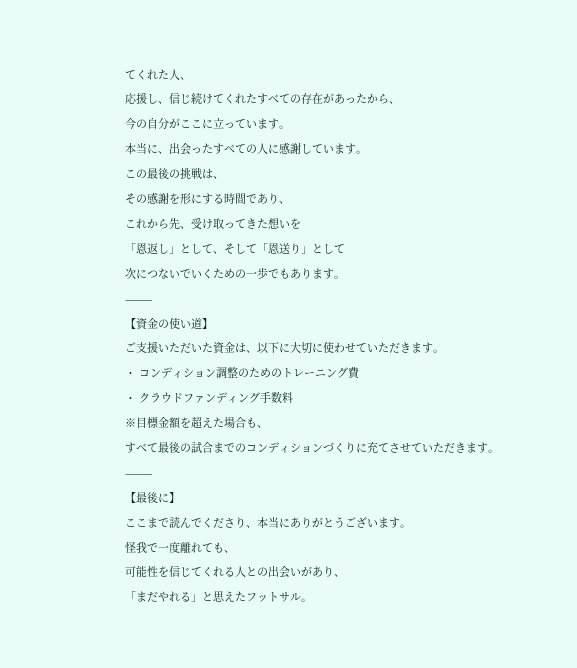てくれた人、
応援し、信じ続けてくれたすべての存在があったから、
今の自分がここに立っています。
本当に、出会ったすべての人に感謝しています。
この最後の挑戦は、
その感謝を形にする時間であり、
これから先、受け取ってきた想いを
「恩返し」として、そして「恩送り」として
次につないでいくための一歩でもあります。
⸻
【資金の使い道】
ご支援いただいた資金は、以下に大切に使わせていただきます。
・ コンディション調整のためのトレーニング費
・ クラウドファンディング手数料
※目標金額を超えた場合も、
すべて最後の試合までのコンディションづくりに充てさせていただきます。
⸻
【最後に】
ここまで読んでくださり、本当にありがとうございます。
怪我で一度離れても、
可能性を信じてくれる人との出会いがあり、
「まだやれる」と思えたフットサル。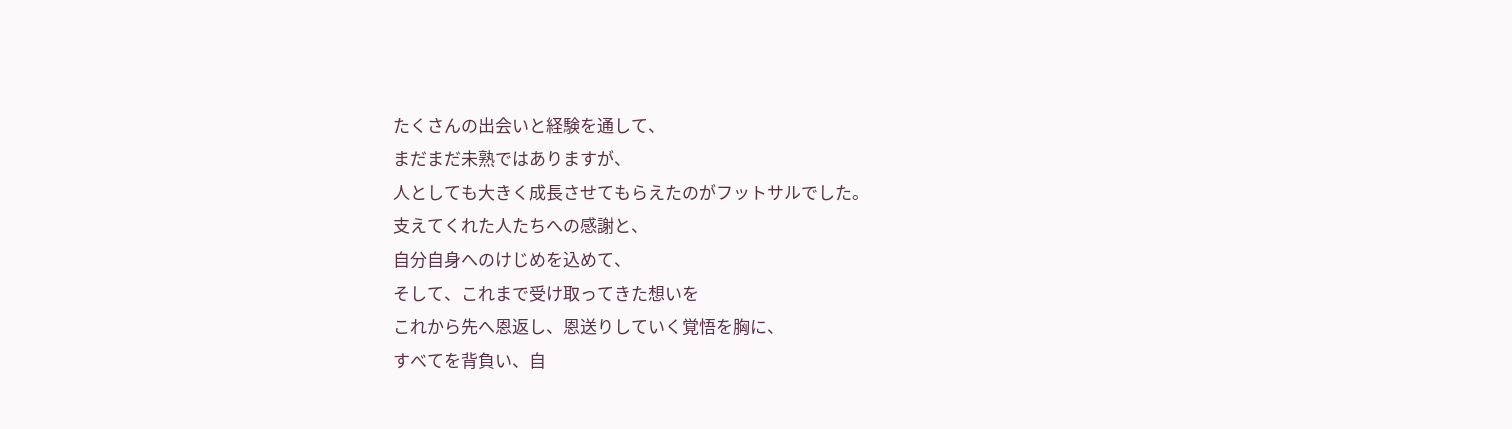たくさんの出会いと経験を通して、
まだまだ未熟ではありますが、
人としても大きく成長させてもらえたのがフットサルでした。
支えてくれた人たちへの感謝と、
自分自身へのけじめを込めて、
そして、これまで受け取ってきた想いを
これから先へ恩返し、恩送りしていく覚悟を胸に、
すべてを背負い、自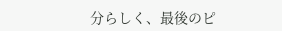分らしく、最後のピ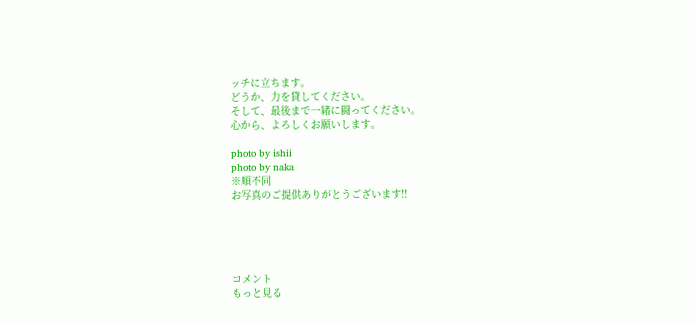ッチに立ちます。
どうか、力を貸してください。
そして、最後まで一緒に闘ってください。
心から、よろしくお願いします。

photo by ishii
photo by naka
※順不同
お写真のご提供ありがとうございます!!





コメント
もっと見る